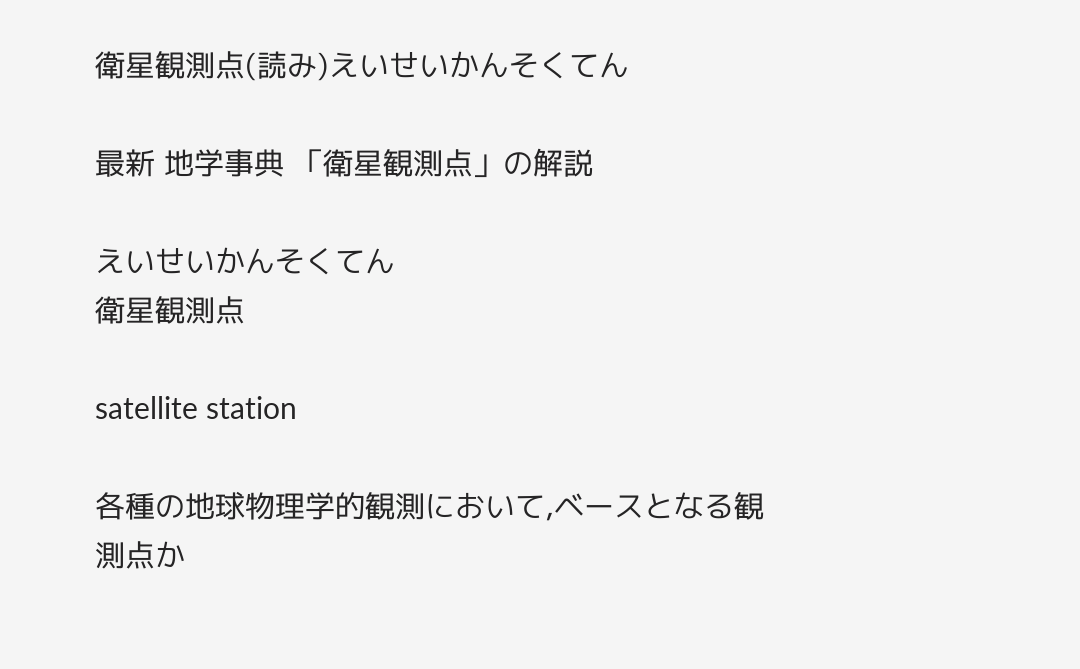衛星観測点(読み)えいせいかんそくてん

最新 地学事典 「衛星観測点」の解説

えいせいかんそくてん
衛星観測点

satellite station

各種の地球物理学的観測において,ベースとなる観測点か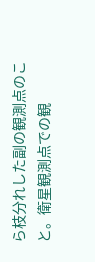ら枝分れした副の観測点のこと。衛星観測点での観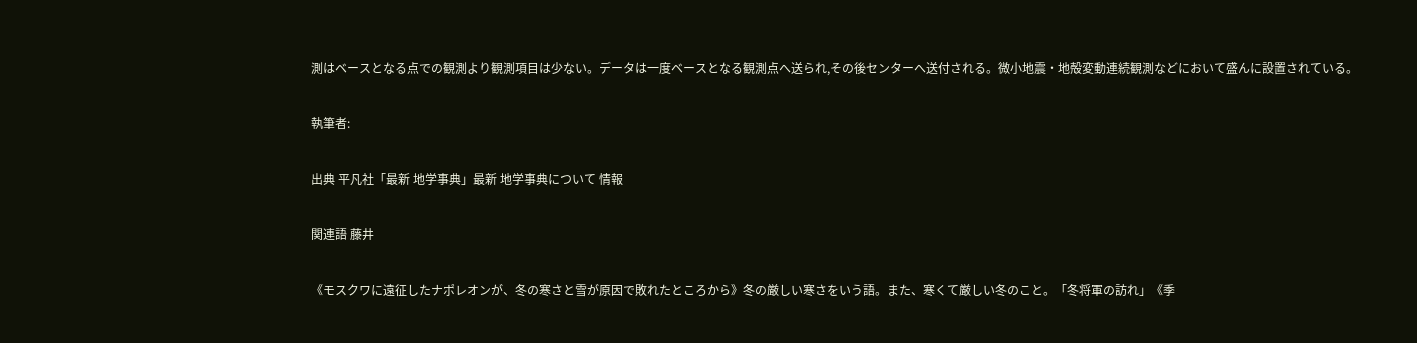測はベースとなる点での観測より観測項目は少ない。データは一度ベースとなる観測点へ送られ,その後センターへ送付される。微小地震・地殻変動連続観測などにおいて盛んに設置されている。

執筆者:

出典 平凡社「最新 地学事典」最新 地学事典について 情報

関連語 藤井

《モスクワに遠征したナポレオンが、冬の寒さと雪が原因で敗れたところから》冬の厳しい寒さをいう語。また、寒くて厳しい冬のこと。「冬将軍の訪れ」《季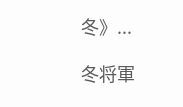冬》...

冬将軍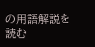の用語解説を読む